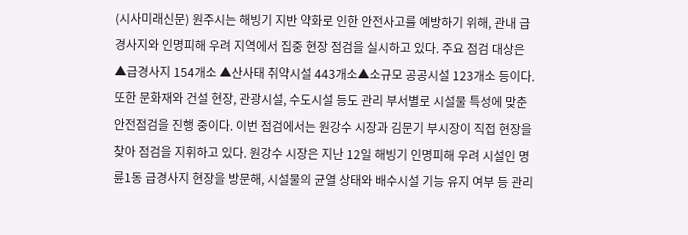(시사미래신문) 원주시는 해빙기 지반 약화로 인한 안전사고를 예방하기 위해, 관내 급경사지와 인명피해 우려 지역에서 집중 현장 점검을 실시하고 있다. 주요 점검 대상은 ▲급경사지 154개소 ▲산사태 취약시설 443개소▲소규모 공공시설 123개소 등이다. 또한 문화재와 건설 현장, 관광시설, 수도시설 등도 관리 부서별로 시설물 특성에 맞춘 안전점검을 진행 중이다. 이번 점검에서는 원강수 시장과 김문기 부시장이 직접 현장을 찾아 점검을 지휘하고 있다. 원강수 시장은 지난 12일 해빙기 인명피해 우려 시설인 명륜1동 급경사지 현장을 방문해, 시설물의 균열 상태와 배수시설 기능 유지 여부 등 관리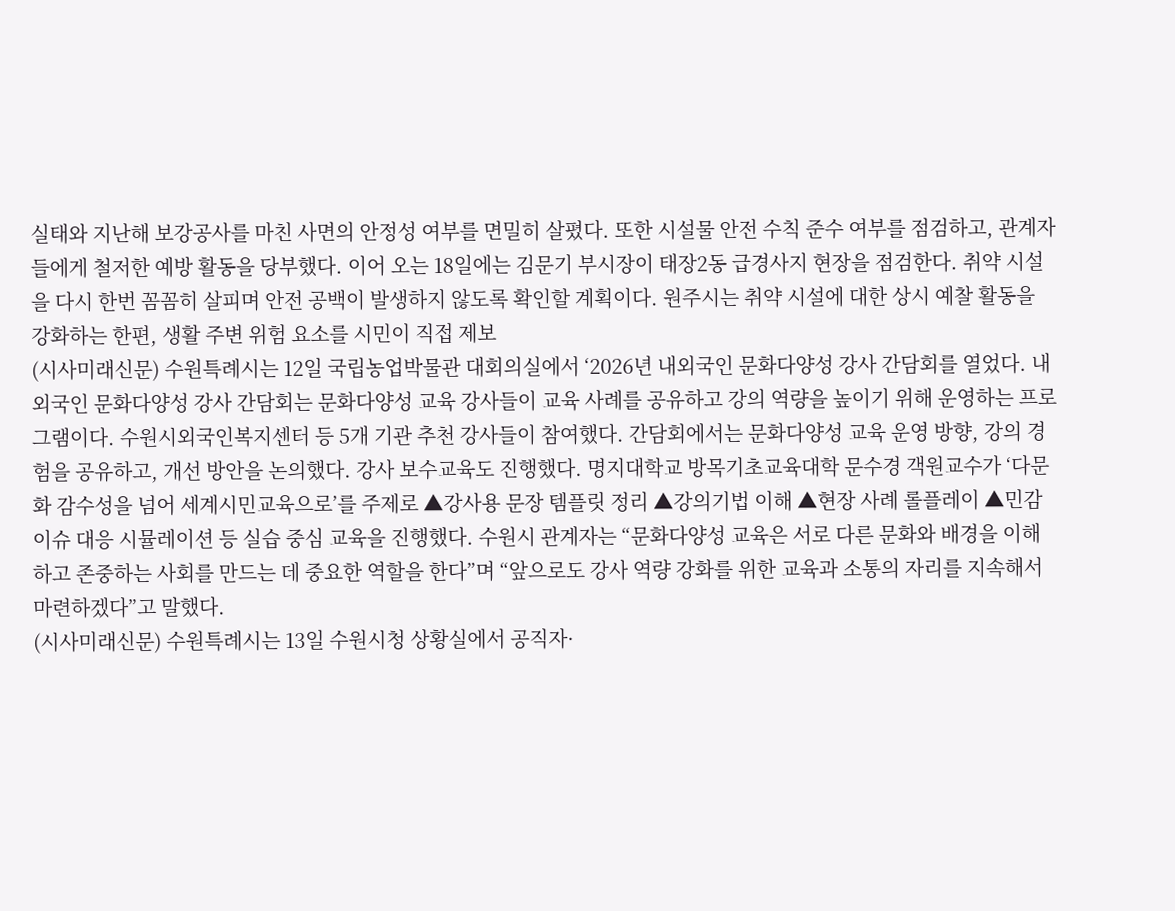실태와 지난해 보강공사를 마친 사면의 안정성 여부를 면밀히 살폈다. 또한 시설물 안전 수칙 준수 여부를 점검하고, 관계자들에게 철저한 예방 활동을 당부했다. 이어 오는 18일에는 김문기 부시장이 태장2동 급경사지 현장을 점검한다. 취약 시설을 다시 한번 꼼꼼히 살피며 안전 공백이 발생하지 않도록 확인할 계획이다. 원주시는 취약 시설에 대한 상시 예찰 활동을 강화하는 한편, 생활 주변 위험 요소를 시민이 직접 제보
(시사미래신문) 수원특례시는 12일 국립농업박물관 대회의실에서 ‘2026년 내외국인 문화다양성 강사 간담회를 열었다. 내외국인 문화다양성 강사 간담회는 문화다양성 교육 강사들이 교육 사례를 공유하고 강의 역량을 높이기 위해 운영하는 프로그램이다. 수원시외국인복지센터 등 5개 기관 추천 강사들이 참여했다. 간담회에서는 문화다양성 교육 운영 방향, 강의 경험을 공유하고, 개선 방안을 논의했다. 강사 보수교육도 진행했다. 명지대학교 방목기초교육대학 문수경 객원교수가 ‘다문화 감수성을 넘어 세계시민교육으로’를 주제로 ▲강사용 문장 템플릿 정리 ▲강의기법 이해 ▲현장 사례 롤플레이 ▲민감 이슈 대응 시뮬레이션 등 실습 중심 교육을 진행했다. 수원시 관계자는 “문화다양성 교육은 서로 다른 문화와 배경을 이해하고 존중하는 사회를 만드는 데 중요한 역할을 한다”며 “앞으로도 강사 역량 강화를 위한 교육과 소통의 자리를 지속해서 마련하겠다”고 말했다.
(시사미래신문) 수원특례시는 13일 수원시청 상황실에서 공직자·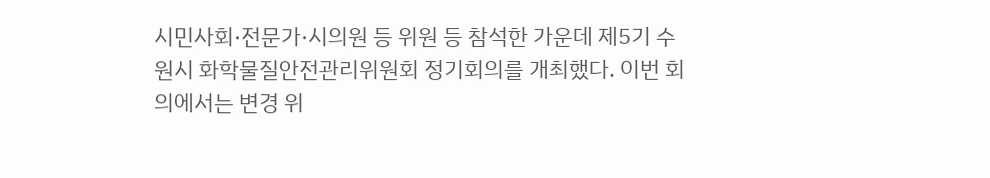시민사회·전문가·시의원 등 위원 등 참석한 가운데 제5기 수원시 화학물질안전관리위원회 정기회의를 개최했다. 이번 회의에서는 변경 위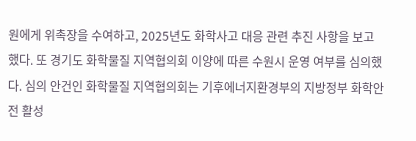원에게 위촉장을 수여하고, 2025년도 화학사고 대응 관련 추진 사항을 보고했다. 또 경기도 화학물질 지역협의회 이양에 따른 수원시 운영 여부를 심의했다. 심의 안건인 화학물질 지역협의회는 기후에너지환경부의 지방정부 화학안전 활성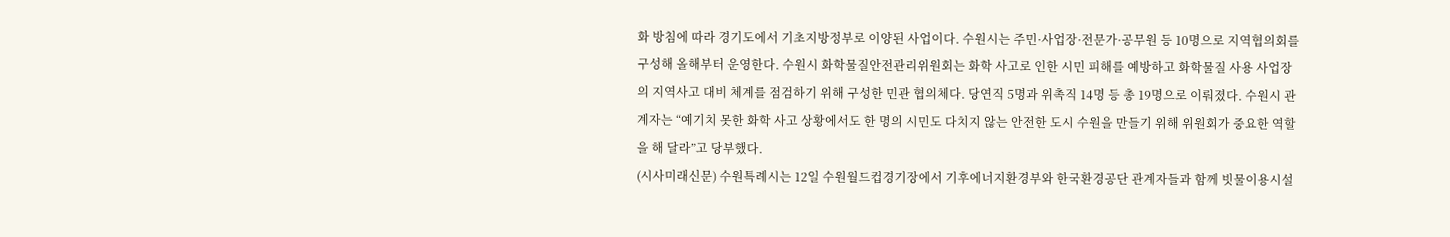화 방침에 따라 경기도에서 기초지방정부로 이양된 사업이다. 수원시는 주민·사업장·전문가·공무원 등 10명으로 지역협의회를 구성해 올해부터 운영한다. 수원시 화학물질안전관리위원회는 화학 사고로 인한 시민 피해를 예방하고 화학물질 사용 사업장의 지역사고 대비 체계를 점검하기 위해 구성한 민관 협의체다. 당연직 5명과 위촉직 14명 등 총 19명으로 이뤄졌다. 수원시 관계자는 “예기치 못한 화학 사고 상황에서도 한 명의 시민도 다치지 않는 안전한 도시 수원을 만들기 위해 위원회가 중요한 역할을 해 달라”고 당부했다.
(시사미래신문) 수원특례시는 12일 수원월드컵경기장에서 기후에너지환경부와 한국환경공단 관계자들과 함께 빗물이용시설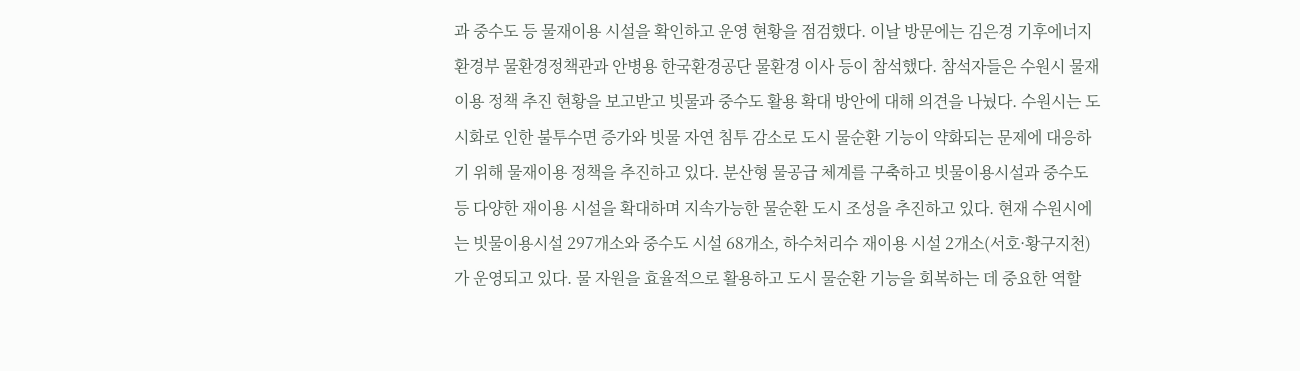과 중수도 등 물재이용 시설을 확인하고 운영 현황을 점검했다. 이날 방문에는 김은경 기후에너지환경부 물환경정책관과 안병용 한국환경공단 물환경 이사 등이 참석했다. 참석자들은 수원시 물재이용 정책 추진 현황을 보고받고 빗물과 중수도 활용 확대 방안에 대해 의견을 나눴다. 수원시는 도시화로 인한 불투수면 증가와 빗물 자연 침투 감소로 도시 물순환 기능이 약화되는 문제에 대응하기 위해 물재이용 정책을 추진하고 있다. 분산형 물공급 체계를 구축하고 빗물이용시설과 중수도 등 다양한 재이용 시설을 확대하며 지속가능한 물순환 도시 조성을 추진하고 있다. 현재 수원시에는 빗물이용시설 297개소와 중수도 시설 68개소, 하수처리수 재이용 시설 2개소(서호·황구지천)가 운영되고 있다. 물 자원을 효율적으로 활용하고 도시 물순환 기능을 회복하는 데 중요한 역할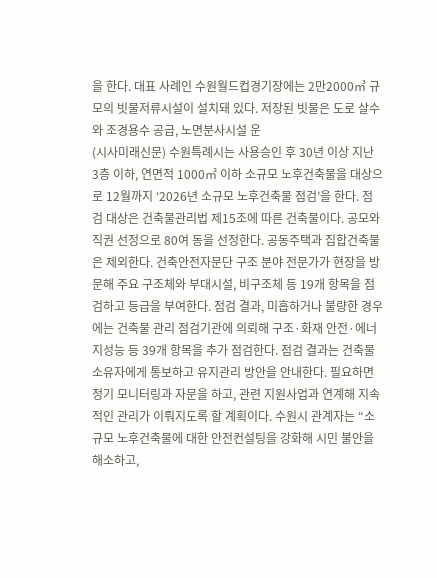을 한다. 대표 사례인 수원월드컵경기장에는 2만2000㎥ 규모의 빗물저류시설이 설치돼 있다. 저장된 빗물은 도로 살수와 조경용수 공급, 노면분사시설 운
(시사미래신문) 수원특례시는 사용승인 후 30년 이상 지난 3층 이하, 연면적 1000㎡ 이하 소규모 노후건축물을 대상으로 12월까지 ‘2026년 소규모 노후건축물 점검’을 한다. 점검 대상은 건축물관리법 제15조에 따른 건축물이다. 공모와 직권 선정으로 80여 동을 선정한다. 공동주택과 집합건축물은 제외한다. 건축안전자문단 구조 분야 전문가가 현장을 방문해 주요 구조체와 부대시설, 비구조체 등 19개 항목을 점검하고 등급을 부여한다. 점검 결과, 미흡하거나 불량한 경우에는 건축물 관리 점검기관에 의뢰해 구조·화재 안전·에너지성능 등 39개 항목을 추가 점검한다. 점검 결과는 건축물 소유자에게 통보하고 유지관리 방안을 안내한다. 필요하면 정기 모니터링과 자문을 하고, 관련 지원사업과 연계해 지속적인 관리가 이뤄지도록 할 계획이다. 수원시 관계자는 “소규모 노후건축물에 대한 안전컨설팅을 강화해 시민 불안을 해소하고,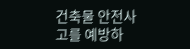건축물 안전사고를 예방하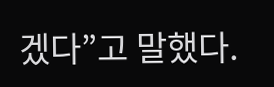겠다”고 말했다.